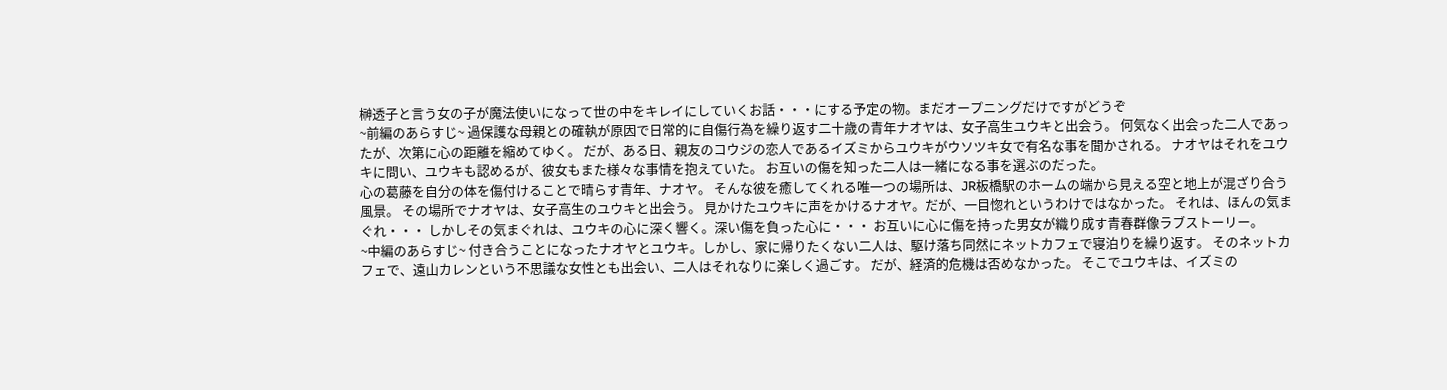榊透子と言う女の子が魔法使いになって世の中をキレイにしていくお話・・・にする予定の物。まだオープニングだけですがどうぞ
~前編のあらすじ~ 過保護な母親との確執が原因で日常的に自傷行為を繰り返す二十歳の青年ナオヤは、女子高生ユウキと出会う。 何気なく出会った二人であったが、次第に心の距離を縮めてゆく。 だが、ある日、親友のコウジの恋人であるイズミからユウキがウソツキ女で有名な事を聞かされる。 ナオヤはそれをユウキに問い、ユウキも認めるが、彼女もまた様々な事情を抱えていた。 お互いの傷を知った二人は一緒になる事を選ぶのだった。
心の葛藤を自分の体を傷付けることで晴らす青年、ナオヤ。 そんな彼を癒してくれる唯一つの場所は、JR板橋駅のホームの端から見える空と地上が混ざり合う風景。 その場所でナオヤは、女子高生のユウキと出会う。 見かけたユウキに声をかけるナオヤ。だが、一目惚れというわけではなかった。 それは、ほんの気まぐれ・・・ しかしその気まぐれは、ユウキの心に深く響く。深い傷を負った心に・・・ お互いに心に傷を持った男女が織り成す青春群像ラブストーリー。
~中編のあらすじ~ 付き合うことになったナオヤとユウキ。しかし、家に帰りたくない二人は、駆け落ち同然にネットカフェで寝泊りを繰り返す。 そのネットカフェで、遠山カレンという不思議な女性とも出会い、二人はそれなりに楽しく過ごす。 だが、経済的危機は否めなかった。 そこでユウキは、イズミの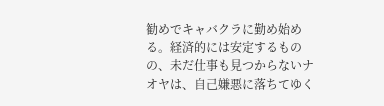勧めでキャバクラに勤め始める。経済的には安定するものの、未だ仕事も見つからないナオヤは、自己嫌悪に落ちてゆく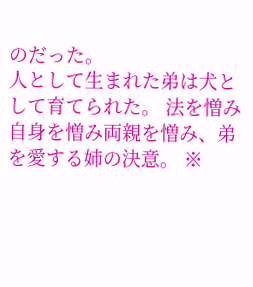のだった。
人として生まれた弟は犬として育てられた。 法を憎み自身を憎み両親を憎み、弟を愛する姉の決意。 ※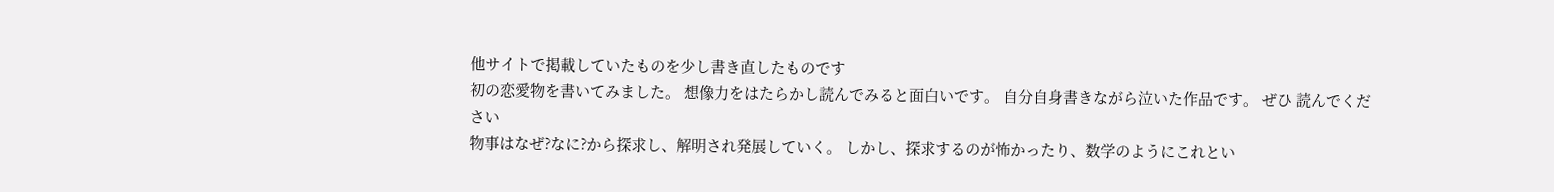他サイトで掲載していたものを少し書き直したものです
初の恋愛物を書いてみました。 想像力をはたらかし読んでみると面白いです。 自分自身書きながら泣いた作品です。 ぜひ 読んでください
物事はなぜ?なに?から探求し、解明され発展していく。 しかし、探求するのが怖かったり、数学のようにこれとい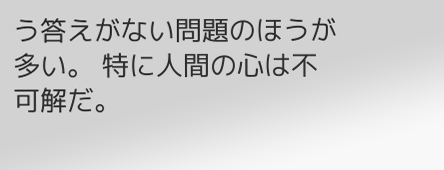う答えがない問題のほうが多い。 特に人間の心は不可解だ。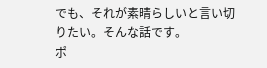でも、それが素晴らしいと言い切りたい。そんな話です。
ポ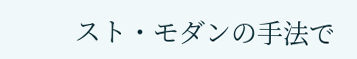スト・モダンの手法で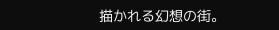描かれる幻想の街。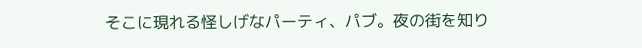そこに現れる怪しげなパーティ、パブ。夜の街を知り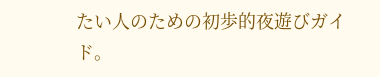たい人のための初歩的夜遊びガイド。